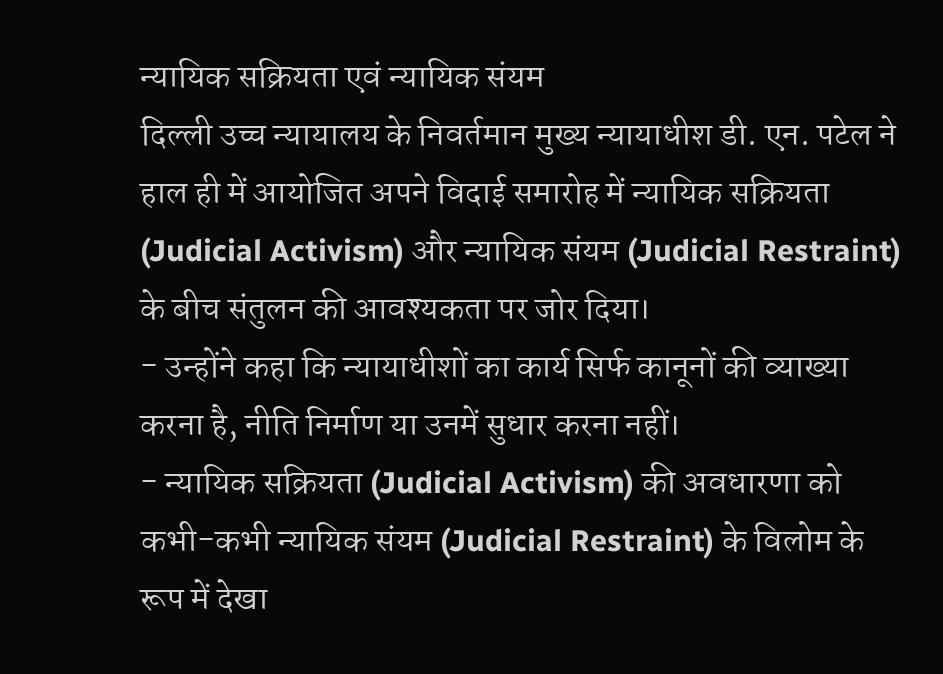न्यायिक सक्रियता एवं न्यायिक संयम
दिल्ली उच्च न्यायालय के निवर्तमान मुख्य न्यायाधीश डी. एन. पटेल ने हाल ही में आयोजित अपने विदाई समारोह में न्यायिक सक्रियता (Judicial Activism) और न्यायिक संयम (Judicial Restraint) के बीच संतुलन की आवश्यकता पर जोर दिया।
- उन्होंने कहा कि न्यायाधीशों का कार्य सिर्फ कानूनों की व्याख्या करना है, नीति निर्माण या उनमें सुधार करना नहीं।
- न्यायिक सक्रियता (Judicial Activism) की अवधारणा को कभी-कभी न्यायिक संयम (Judicial Restraint) के विलोम के रूप में देखा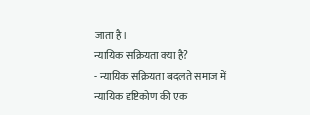जाता है।
न्यायिक सक्रियता क्या है?
- न्यायिक सक्रियता बदलते समाज में न्यायिक दृष्टिकोण की एक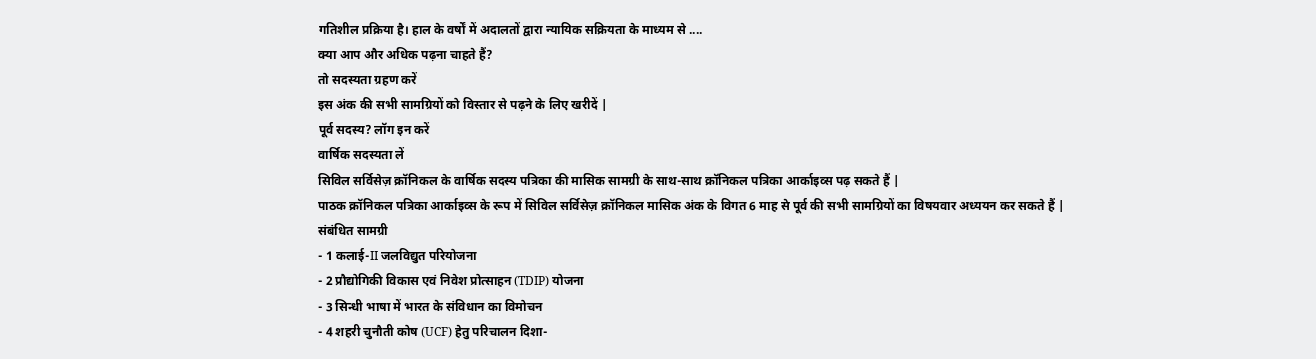गतिशील प्रक्रिया है। हाल के वर्षों में अदालतों द्वारा न्यायिक सक्रियता के माध्यम से ....
क्या आप और अधिक पढ़ना चाहते हैं?
तो सदस्यता ग्रहण करें
इस अंक की सभी सामग्रियों को विस्तार से पढ़ने के लिए खरीदें |
पूर्व सदस्य? लॉग इन करें
वार्षिक सदस्यता लें
सिविल सर्विसेज़ क्रॉनिकल के वार्षिक सदस्य पत्रिका की मासिक सामग्री के साथ-साथ क्रॉनिकल पत्रिका आर्काइव्स पढ़ सकते हैं |
पाठक क्रॉनिकल पत्रिका आर्काइव्स के रूप में सिविल सर्विसेज़ क्रॉनिकल मासिक अंक के विगत 6 माह से पूर्व की सभी सामग्रियों का विषयवार अध्ययन कर सकते हैं |
संबंधित सामग्री
- 1 कलाई-II जलविद्युत परियोजना
- 2 प्रौद्योगिकी विकास एवं निवेश प्रोत्साहन (TDIP) योजना
- 3 सिन्धी भाषा में भारत के संविधान का विमोचन
- 4 शहरी चुनौती कोष (UCF) हेतु परिचालन दिशा-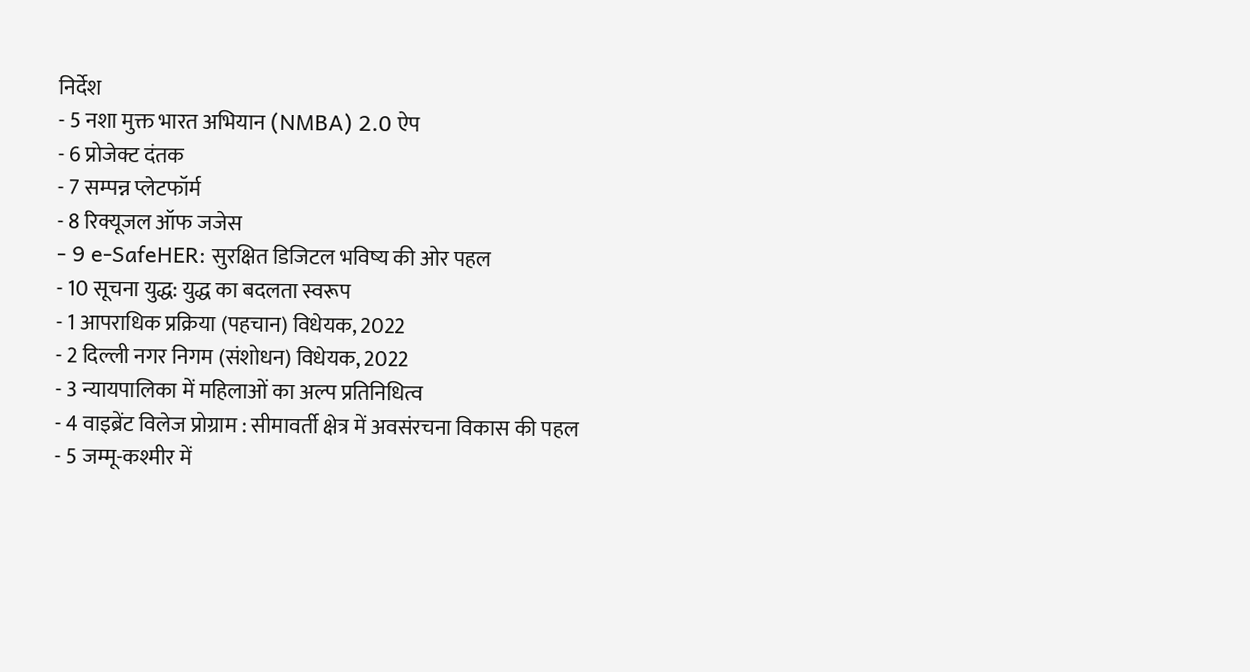निर्देश
- 5 नशा मुक्त भारत अभियान (NMBA) 2.0 ऐप
- 6 प्रोजेक्ट दंतक
- 7 सम्पन्न प्लेटफॉर्म
- 8 रिक्यूजल ऑफ जजेस
- 9 e-SafeHER: सुरक्षित डिजिटल भविष्य की ओर पहल
- 10 सूचना युद्ध: युद्ध का बदलता स्वरूप
- 1 आपराधिक प्रक्रिया (पहचान) विधेयक, 2022
- 2 दिल्ली नगर निगम (संशोधन) विधेयक, 2022
- 3 न्यायपालिका में महिलाओं का अल्प प्रतिनिधित्व
- 4 वाइब्रेंट विलेज प्रोग्राम : सीमावर्ती क्षेत्र में अवसंरचना विकास की पहल
- 5 जम्मू-कश्मीर में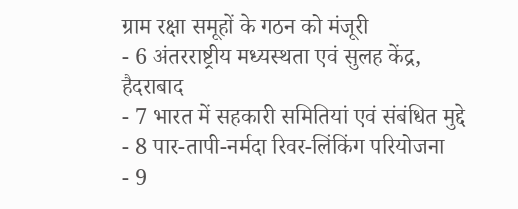ग्राम रक्षा समूहों के गठन को मंजूरी
- 6 अंतरराष्ट्रीय मध्यस्थता एवं सुलह केंद्र, हैदराबाद
- 7 भारत में सहकारी समितियां एवं संबंधित मुद्दे
- 8 पार-तापी-नर्मदा रिवर-लिंकिंग परियोजना
- 9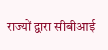राज्यों द्वारा सीबीआई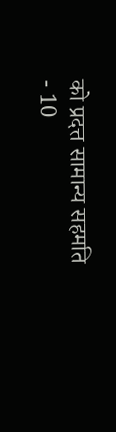को प्रदत्त सामान्य सहमति
- 10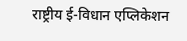राष्ट्रीय ई-विधान एप्लिकेशन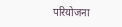परियोजना